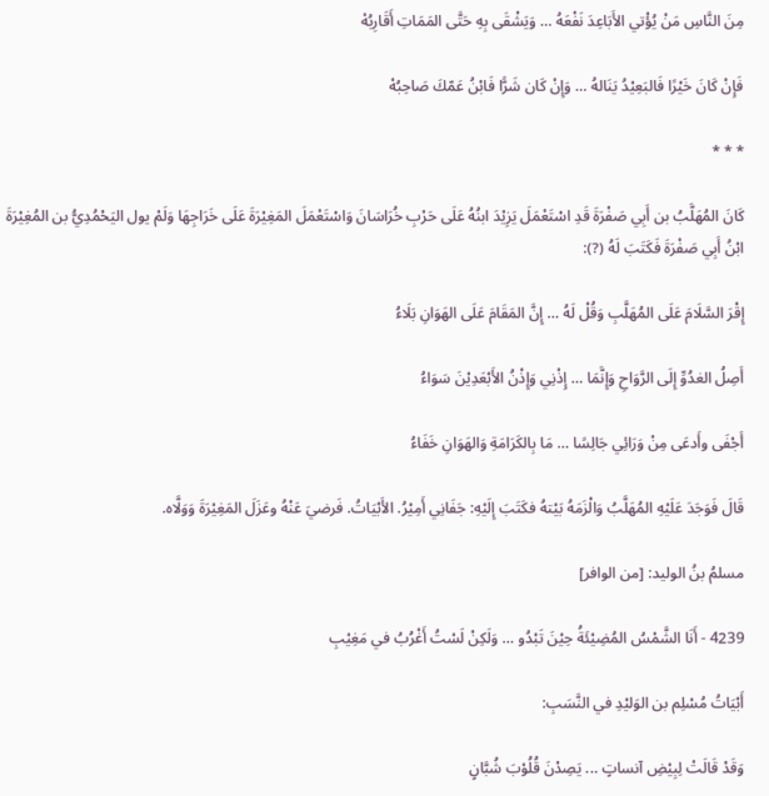مِنَ النَّاسِ مَنْ يُؤْتي الأَبَاعِدَ نَفْعَهُ ... وَيَشْقَى بِهِ حَتَّى المَمَاتِ أَقَارِبُهْ

فَإِنْ كَانَ خَيْرًا فَالبَعِيْدُ يَنَالهُ ... وَإِنْ كَان شَرًّا فَابْنُ عَمّكَ صَاحِبُهْ

* * *

كَانَ المُهَلَّبُ بن أَبِي صَفْرَةَ قَدِ اسْتَعْمَلَ يَزِيْدَ ابنُهُ عَلَى حَرْبِ خُرَاسَانَ وَاسْتَعْمَلَ المَغِيْرَةَ عَلَى خَرَاجِهَا وَلَمْ يول اليَحْمُدِيُّ بن المُغِيْرَةَ ابْنُ أَبِي صَفْرَةَ فَكَتَبَ لَهُ (?):

إِقْرَ السَّلَامَ عَلَى المُهَلَّبِ وَقُلْ لَهُ ... إِنَّ المَقَامَ عَلَى الهَوَانِ بَلَاءُ

أَصِلُ الغدُوِّ إِلَى الرَّوَاحِ وَإِنَّمَا ... إِذْنِي وَإِذْنُ الأَبْعَدِيْنَ سَوَاءُ

أَجْفَى وأَدعَى مِنْ وَرَائِي جَالِسًا ... مَا بِالكَرَامَةِ وَالهَوَانِ خَفَاءُ

قَالَ فَوَجَدَ عَلَيْهِ المُهَلَّبُ وَالْزَمَهُ بَيْتهُ فكَتَبَ إِلَيْهِ: جَفَانِي أَمِيْرُ. الأَبْيَاتُ. فَرضيَ عَنْهُ وعَزَلَ المَغِيْرَةَ وَوَلَّاه.

مسلمُ بنُ الوليد: [من الوافر]

4239 - أَنَا الشَّمْسُ المُضِيْئَةُ حِيْنَ تَبْدُو ... وَلَكِنْ لَسْتُ أَغْرُبُ في مَغِيْبِ

أَبْيَاتُ مُسْلِم بن الوَليْدِ في النَّسَبِ:

وَقَدْ قَالَتْ لِبِيْضِ آنساتٍ ... يَصِدْنَ قُلُوْبَ شُبَّانٍ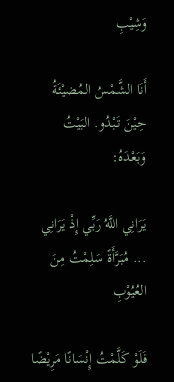وَشِيْبِ

أَنَا الشَّمْسُ المُضيْئَةُ حِيْنَ تَبْدُو. البَيْتُ وَبَعْدَهُ:

يَرَانِي اللَّهُ رَبِّي إِذْ يَرَانِي ... مُبَرَّأَةً سَلِمْتُ مِنَ العُيُوْبِ

فَلَوْ كَلَّمْتُ إِنْسَانًا مَرِيْضًا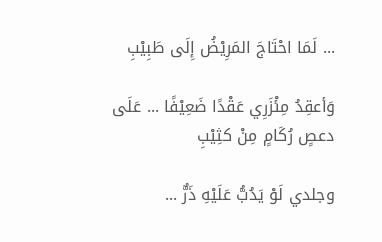... لَمَا احْتَاجَ المَرِيْضُ إِلَى طَبِيْبِ

وَأعقِدُ مِئْزَرِي عَقْدًا ضَعِيْفًا ... عَلَى دعصٍ رُكَامٍ مِنْ كثِيْبِ

وجلدي لَوْ يَدُبُّ عَلَيْهِ ذَرٌّ ...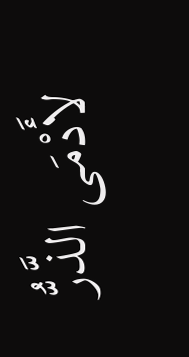لأَدْمَى الذَّرُّ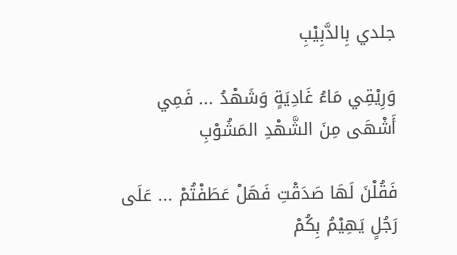جلدي بِالدَّبِيْبِ

وَرِيْقِي مَاءُ غَادِيَةٍ وَشَهْدُ ... فَمِي أَشْهَى مِنَ الشَّهْدِ المَشُوْبِ

فَقُلْنَ لَهَا صَدَقْتِ فَهَلْ عَطَفْتُمْ ... عَلَى رَجُلٍ يَهِيْمُ بِكُمْ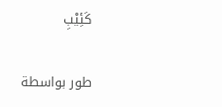كَئِيْبِ

طور بواسطة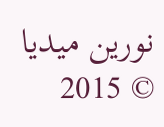نورين ميديا © 2015